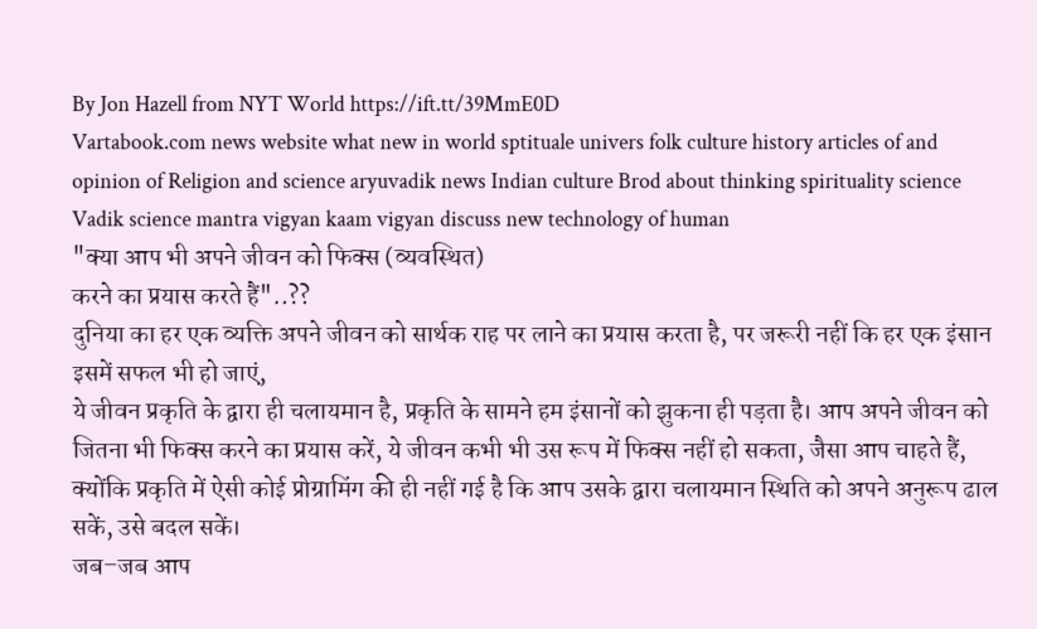By Jon Hazell from NYT World https://ift.tt/39MmE0D
Vartabook.com news website what new in world sptituale univers folk culture history articles of and opinion of Religion and science aryuvadik news Indian culture Brod about thinking spirituality science Vadik science mantra vigyan kaam vigyan discuss new technology of human
"क्या आप भी अपने जीवन को फिक्स (व्यवस्थित)
करने का प्रयास करते हैं"..??
दुनिया का हर एक व्यक्ति अपने जीवन को सार्थक राह पर लाने का प्रयास करता है, पर जरूरी नहीं कि हर एक इंसान इसमें सफल भी हो जाएं,
ये जीवन प्रकृति के द्वारा ही चलायमान है, प्रकृति के सामने हम इंसानों को झुकना ही पड़ता है। आप अपने जीवन को जितना भी फिक्स करने का प्रयास करें, ये जीवन कभी भी उस रूप में फिक्स नहीं हो सकता, जैसा आप चाहते हैं,
क्योंकि प्रकृति में ऐसी कोई प्रोग्रामिंग की ही नहीं गई है कि आप उसके द्वारा चलायमान स्थिति को अपने अनुरूप ढाल सकें, उसे बदल सकें।
जब–जब आप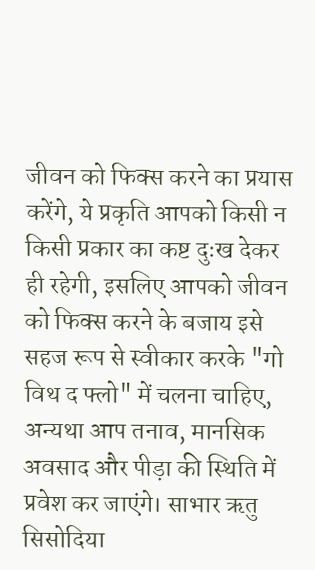जीवन को फिक्स करने का प्रयास करेंगे, ये प्रकृति आपको किसी न किसी प्रकार का कष्ट दुःख देकर ही रहेगी, इसलिए आपको जीवन को फिक्स करने के बजाय इसे सहज रूप से स्वीकार करके "गो विथ द फ्लो" में चलना चाहिए, अन्यथा आप तनाव, मानसिक अवसाद और पीड़ा की स्थिति में प्रवेश कर जाएंगे। साभार ऋतु सिसोदिया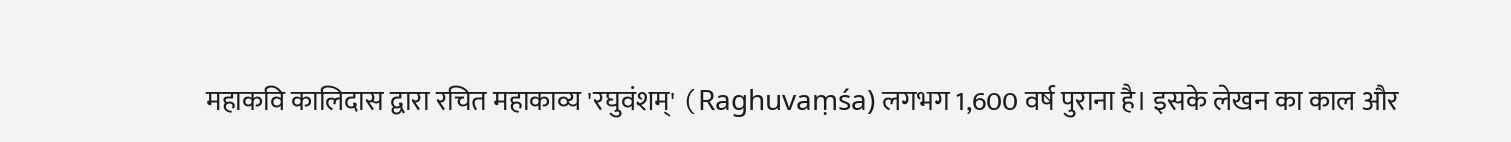महाकवि कालिदास द्वारा रचित महाकाव्य 'रघुवंशम्' (Raghuvaṃśa) लगभग 1,600 वर्ष पुराना है। इसके लेखन का काल और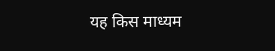यह किस माध्यम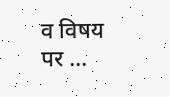व विषय पर ...